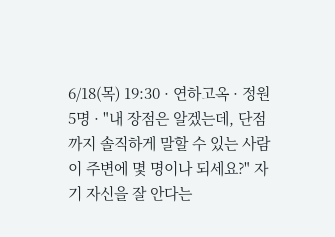6/18(목) 19:30 · 연하고옥 · 정원 5명 · "내 장점은 알겠는데, 단점까지 솔직하게 말할 수 있는 사람이 주변에 몇 명이나 되세요?" 자기 자신을 잘 안다는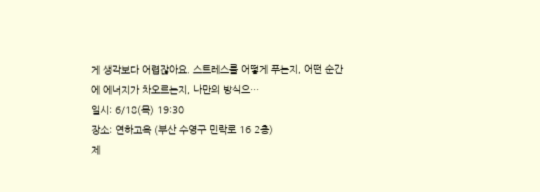게 생각보다 어렵잖아요. 스트레스를 어떻게 푸는지, 어떤 순간에 에너지가 차오르는지, 나만의 방식으…
일시: 6/18(목) 19:30
장소: 연하고옥 (부산 수영구 민락로 16 2층)
제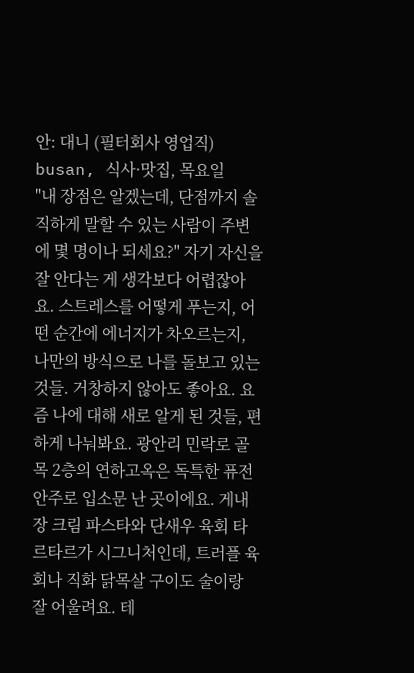안: 대니 (필터회사 영업직)
busan, 식사·맛집, 목요일
"내 장점은 알겠는데, 단점까지 솔직하게 말할 수 있는 사람이 주변에 몇 명이나 되세요?" 자기 자신을 잘 안다는 게 생각보다 어렵잖아요. 스트레스를 어떻게 푸는지, 어떤 순간에 에너지가 차오르는지, 나만의 방식으로 나를 돌보고 있는 것들. 거창하지 않아도 좋아요. 요즘 나에 대해 새로 알게 된 것들, 편하게 나눠봐요. 광안리 민락로 골목 2층의 연하고옥은 독특한 퓨전 안주로 입소문 난 곳이에요. 게내장 크림 파스타와 단새우 육회 타르타르가 시그니처인데, 트러플 육회나 직화 닭목살 구이도 술이랑 잘 어울려요. 테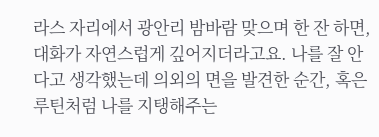라스 자리에서 광안리 밤바람 맞으며 한 잔 하면, 대화가 자연스럽게 깊어지더라고요. 나를 잘 안다고 생각했는데 의외의 면을 발견한 순간, 혹은 루틴처럼 나를 지탱해주는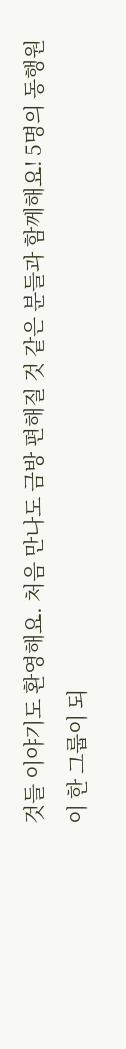것들 이야기도 환영해요. 처음 만나도 금방 편해질 것 같은 분들과 함께해요! 5명의 동행원이 한 그룹이 되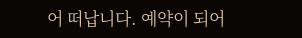어 떠납니다. 예약이 되어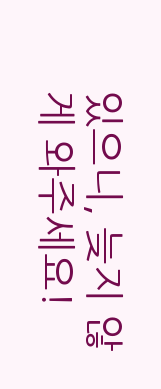있으니, 늦지 않게 와주세요!